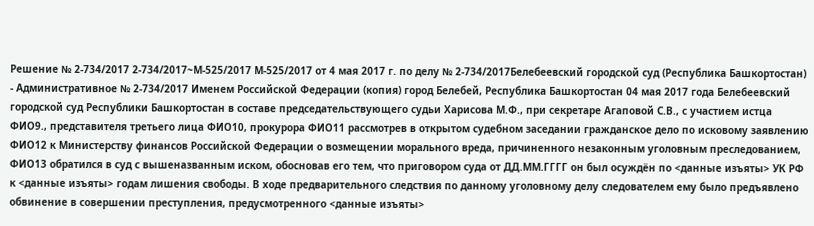Решение № 2-734/2017 2-734/2017~М-525/2017 М-525/2017 от 4 мая 2017 г. по делу № 2-734/2017Белебеевский городской суд (Республика Башкортостан) - Административное № 2-734/2017 Именем Российской Федерации (копия) город Белебей, Республика Башкортостан 04 мая 2017 года Белебеевский городской суд Республики Башкортостан в составе председательствующего судьи Харисова М.Ф., при секретаре Агаповой С.В., с участием истца ФИО9., представителя третьего лица ФИО10, прокурора ФИО11 рассмотрев в открытом судебном заседании гражданское дело по исковому заявлению ФИО12 к Министерству финансов Российской Федерации о возмещении морального вреда, причиненного незаконным уголовным преследованием, ФИО13 обратился в суд с вышеназванным иском, обосновав его тем, что приговором суда от ДД.ММ.ГГГГ он был осуждён по <данные изъяты> УК РФ к <данные изъяты> годам лишения свободы. В ходе предварительного следствия по данному уголовному делу следователем ему было предъявлено обвинение в совершении преступления, предусмотренного <данные изъяты>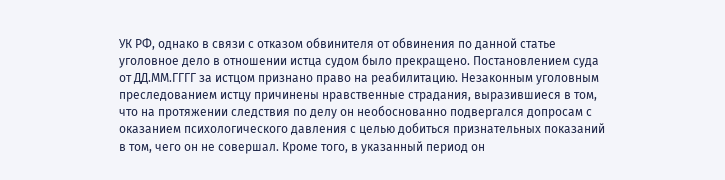УК РФ, однако в связи с отказом обвинителя от обвинения по данной статье уголовное дело в отношении истца судом было прекращено. Постановлением суда от ДД.ММ.ГГГГ за истцом признано право на реабилитацию. Незаконным уголовным преследованием истцу причинены нравственные страдания, выразившиеся в том, что на протяжении следствия по делу он необоснованно подвергался допросам с оказанием психологического давления с целью добиться признательных показаний в том, чего он не совершал. Кроме того, в указанный период он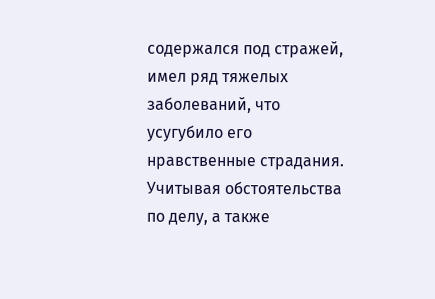содержался под стражей, имел ряд тяжелых заболеваний, что усугубило его нравственные страдания. Учитывая обстоятельства по делу, а также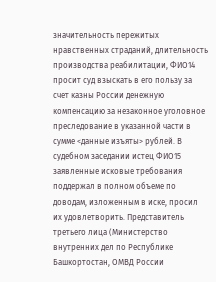значительность пережитых нравственных страданий, длительность производства реабилитации, ФИО14 просит суд взыскать в его пользу за счет казны России денежную компенсацию за незаконное уголовное преследование в указанной части в сумме <данные изъяты> рублей. В судебном заседании истец ФИО15 заявленные исковые требования поддержал в полном объеме по доводам, изложенным в иске, просил их удовлетворить. Представитель третьего лица (Министерство внутренних дел по Республике Башкортостан, ОМВД России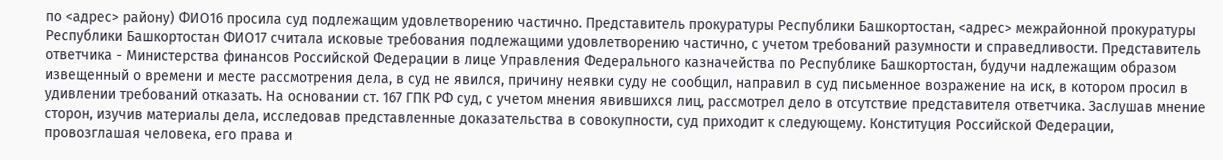по <адрес> району) ФИО16 просила суд подлежащим удовлетворению частично. Представитель прокуратуры Республики Башкортостан, <адрес> межрайонной прокуратуры Республики Башкортостан ФИО17 считала исковые требования подлежащими удовлетворению частично, с учетом требований разумности и справедливости. Представитель ответчика - Министерства финансов Российской Федерации в лице Управления Федерального казначейства по Республике Башкортостан, будучи надлежащим образом извещенный о времени и месте рассмотрения дела, в суд не явился, причину неявки суду не сообщил, направил в суд письменное возражение на иск, в котором просил в удивлении требований отказать. На основании ст. 167 ГПК РФ суд, с учетом мнения явившихся лиц, рассмотрел дело в отсутствие представителя ответчика. Заслушав мнение сторон, изучив материалы дела, исследовав представленные доказательства в совокупности, суд приходит к следующему. Конституция Российской Федерации, провозглашая человека, его права и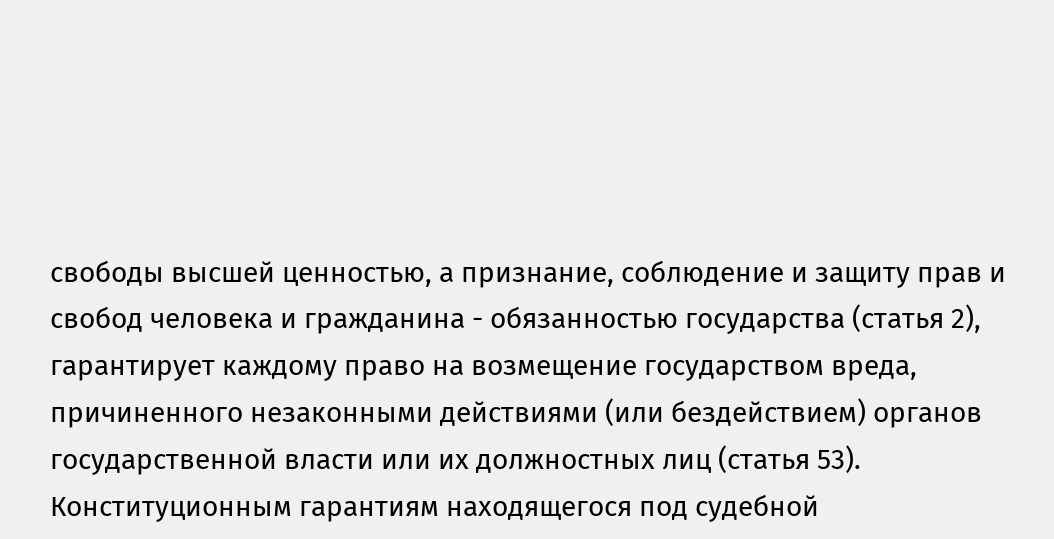свободы высшей ценностью, а признание, соблюдение и защиту прав и свобод человека и гражданина - обязанностью государства (статья 2), гарантирует каждому право на возмещение государством вреда, причиненного незаконными действиями (или бездействием) органов государственной власти или их должностных лиц (статья 53). Конституционным гарантиям находящегося под судебной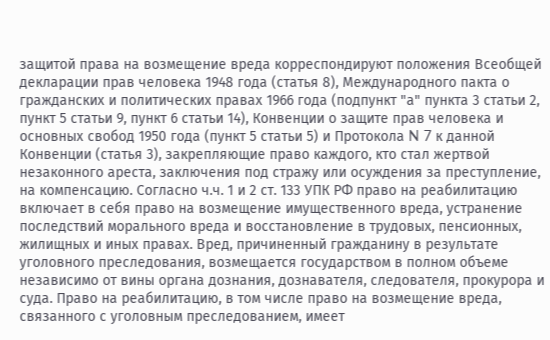защитой права на возмещение вреда корреспондируют положения Всеобщей декларации прав человека 1948 года (статья 8), Международного пакта о гражданских и политических правах 1966 года (подпункт "а" пункта 3 статьи 2, пункт 5 статьи 9, пункт 6 статьи 14), Конвенции о защите прав человека и основных свобод 1950 года (пункт 5 статьи 5) и Протокола N 7 к данной Конвенции (статья 3), закрепляющие право каждого, кто стал жертвой незаконного ареста, заключения под стражу или осуждения за преступление, на компенсацию. Согласно ч.ч. 1 и 2 ст. 133 УПК РФ право на реабилитацию включает в себя право на возмещение имущественного вреда, устранение последствий морального вреда и восстановление в трудовых, пенсионных, жилищных и иных правах. Вред, причиненный гражданину в результате уголовного преследования, возмещается государством в полном объеме независимо от вины органа дознания, дознавателя, следователя, прокурора и суда. Право на реабилитацию, в том числе право на возмещение вреда, связанного с уголовным преследованием, имеет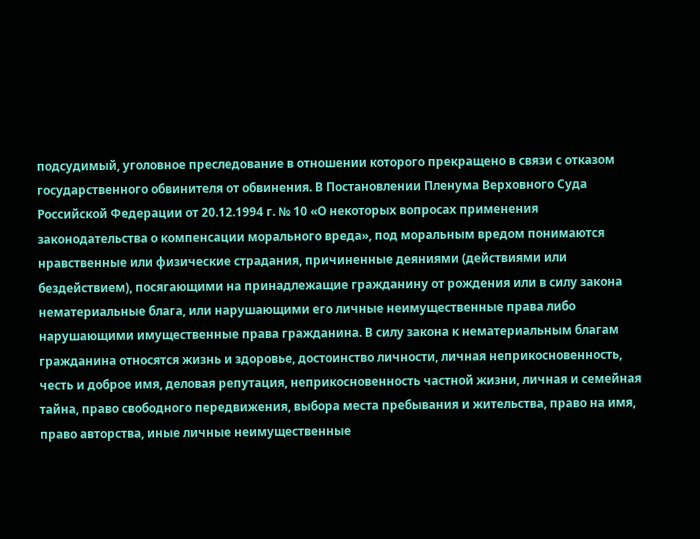подсудимый, уголовное преследование в отношении которого прекращено в связи с отказом государственного обвинителя от обвинения. В Постановлении Пленума Верховного Суда Российской Федерации от 20.12.1994 г. № 10 «О некоторых вопросах применения законодательства о компенсации морального вреда», под моральным вредом понимаются нравственные или физические страдания, причиненные деяниями (действиями или бездействием), посягающими на принадлежащие гражданину от рождения или в силу закона нематериальные блага, или нарушающими его личные неимущественные права либо нарушающими имущественные права гражданина. В силу закона к нематериальным благам гражданина относятся жизнь и здоровье, достоинство личности, личная неприкосновенность, честь и доброе имя, деловая репутация, неприкосновенность частной жизни, личная и семейная тайна, право свободного передвижения, выбора места пребывания и жительства, право на имя, право авторства, иные личные неимущественные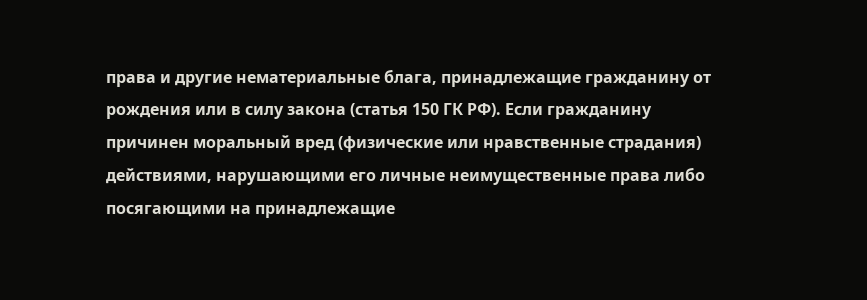права и другие нематериальные блага, принадлежащие гражданину от рождения или в силу закона (статья 150 ГК РФ). Если гражданину причинен моральный вред (физические или нравственные страдания) действиями, нарушающими его личные неимущественные права либо посягающими на принадлежащие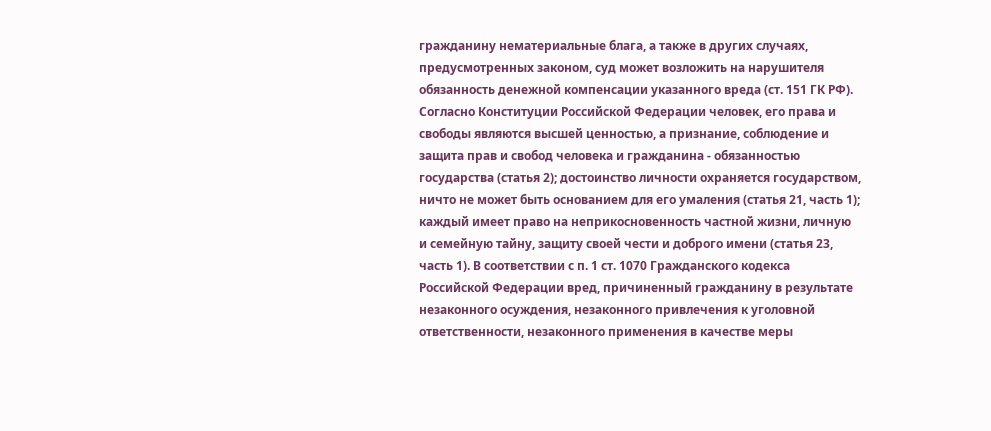гражданину нематериальные блага, а также в других случаях, предусмотренных законом, суд может возложить на нарушителя обязанность денежной компенсации указанного вреда (ст. 151 ГК РФ). Согласно Конституции Российской Федерации человек, его права и свободы являются высшей ценностью, а признание, соблюдение и защита прав и свобод человека и гражданина - обязанностью государства (статья 2); достоинство личности охраняется государством, ничто не может быть основанием для его умаления (статья 21, часть 1); каждый имеет право на неприкосновенность частной жизни, личную и семейную тайну, защиту своей чести и доброго имени (статья 23, часть 1). В соответствии с п. 1 ст. 1070 Гражданского кодекса Российской Федерации вред, причиненный гражданину в результате незаконного осуждения, незаконного привлечения к уголовной ответственности, незаконного применения в качестве меры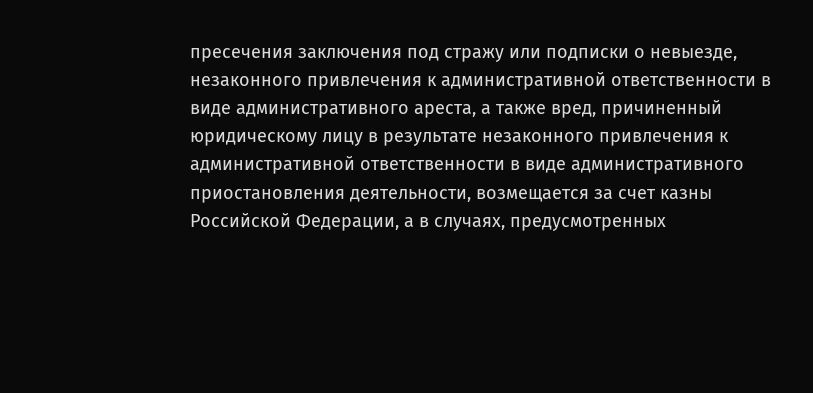пресечения заключения под стражу или подписки о невыезде, незаконного привлечения к административной ответственности в виде административного ареста, а также вред, причиненный юридическому лицу в результате незаконного привлечения к административной ответственности в виде административного приостановления деятельности, возмещается за счет казны Российской Федерации, а в случаях, предусмотренных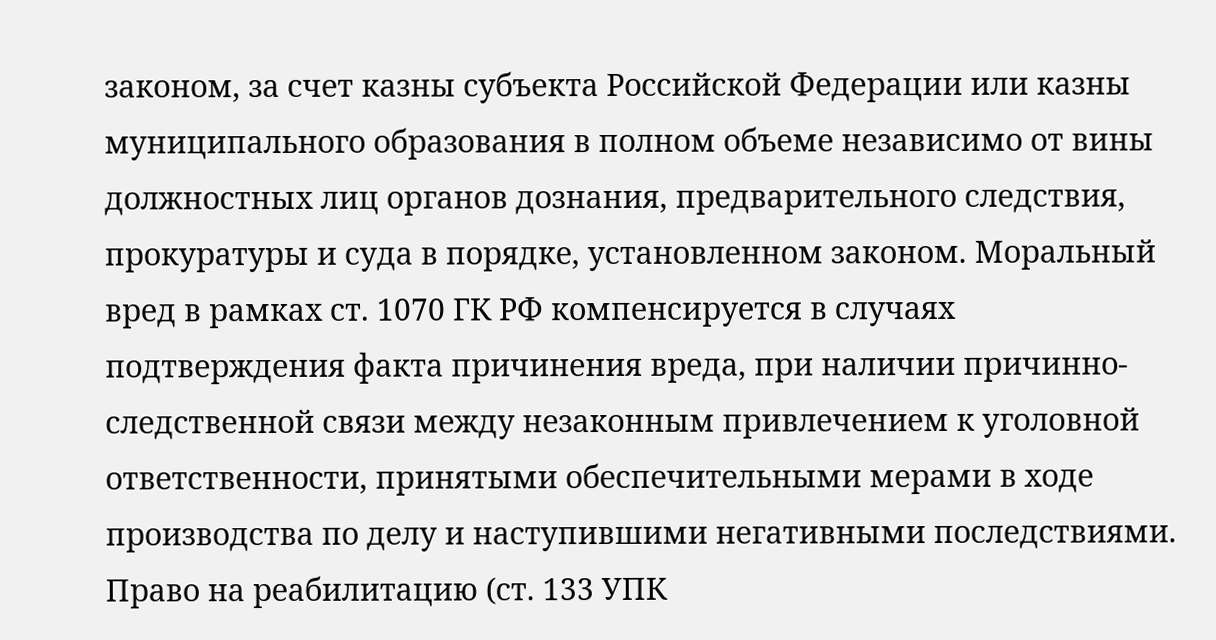законом, за счет казны субъекта Российской Федерации или казны муниципального образования в полном объеме независимо от вины должностных лиц органов дознания, предварительного следствия, прокуратуры и суда в порядке, установленном законом. Моральный вред в рамках ст. 1070 ГК РФ компенсируется в случаях подтверждения факта причинения вреда, при наличии причинно-следственной связи между незаконным привлечением к уголовной ответственности, принятыми обеспечительными мерами в ходе производства по делу и наступившими негативными последствиями. Право на реабилитацию (ст. 133 УПК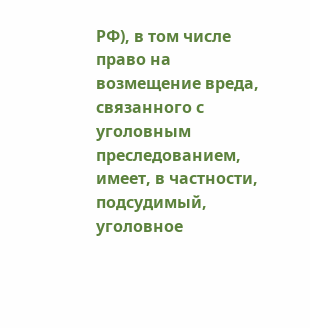РФ), в том числе право на возмещение вреда, связанного с уголовным преследованием, имеет, в частности, подсудимый, уголовное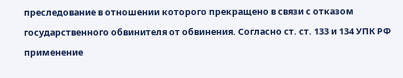преследование в отношении которого прекращено в связи с отказом государственного обвинителя от обвинения. Согласно ст. ст. 133 и 134 УПК РФ применение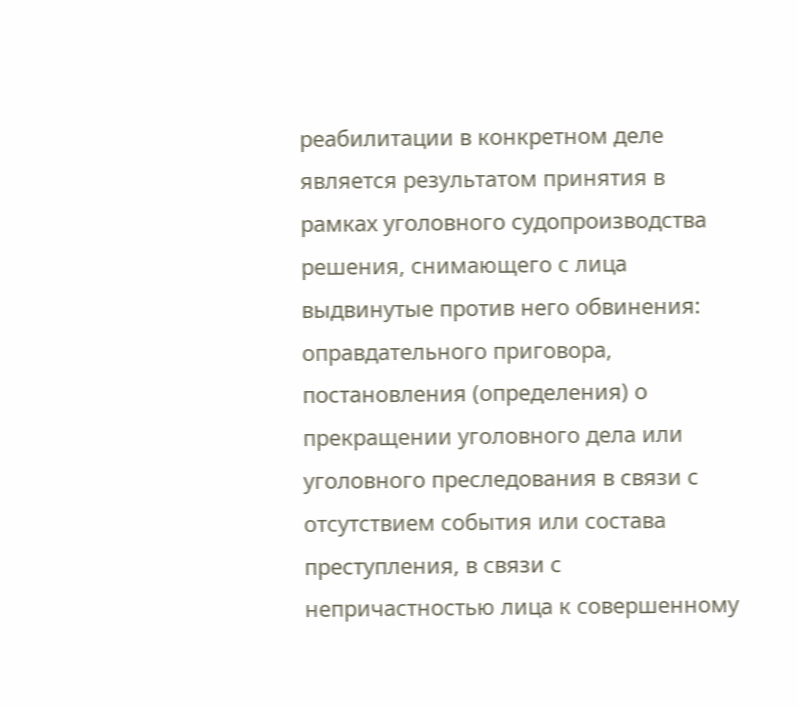реабилитации в конкретном деле является результатом принятия в рамках уголовного судопроизводства решения, снимающего с лица выдвинутые против него обвинения: оправдательного приговора, постановления (определения) о прекращении уголовного дела или уголовного преследования в связи с отсутствием события или состава преступления, в связи с непричастностью лица к совершенному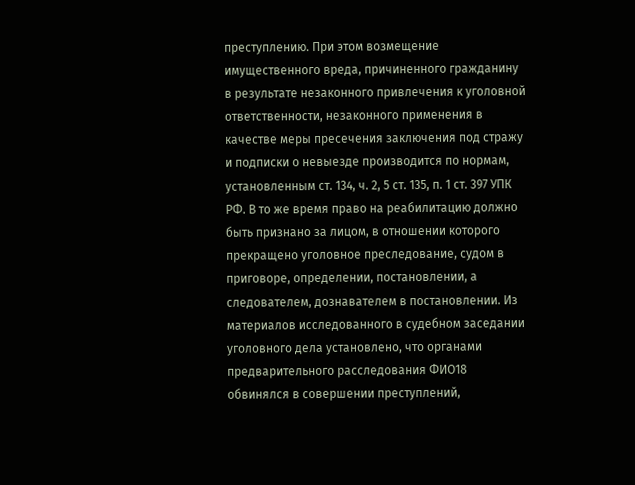преступлению. При этом возмещение имущественного вреда, причиненного гражданину в результате незаконного привлечения к уголовной ответственности, незаконного применения в качестве меры пресечения заключения под стражу и подписки о невыезде производится по нормам, установленным ст. 134, ч. 2, 5 ст. 135, п. 1 ст. 397 УПК РФ. В то же время право на реабилитацию должно быть признано за лицом, в отношении которого прекращено уголовное преследование, судом в приговоре, определении, постановлении, а следователем, дознавателем в постановлении. Из материалов исследованного в судебном заседании уголовного дела установлено, что органами предварительного расследования ФИО18 обвинялся в совершении преступлений,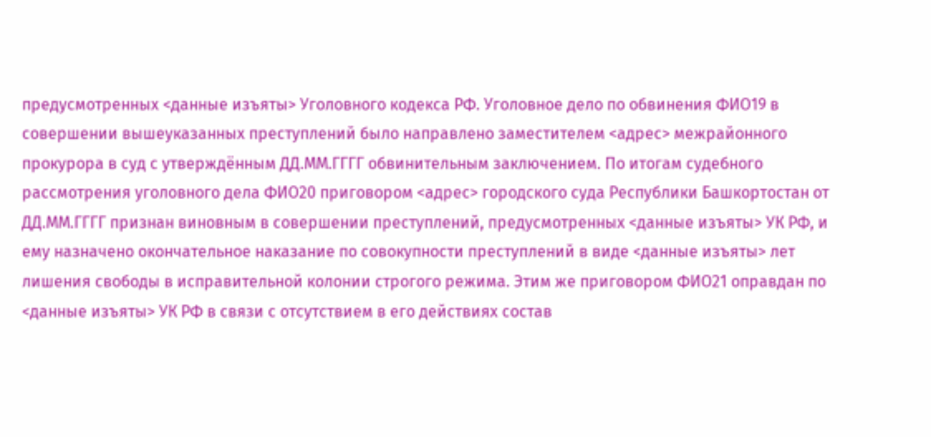предусмотренных <данные изъяты> Уголовного кодекса РФ. Уголовное дело по обвинения ФИО19 в совершении вышеуказанных преступлений было направлено заместителем <адрес> межрайонного прокурора в суд с утверждённым ДД.ММ.ГГГГ обвинительным заключением. По итогам судебного рассмотрения уголовного дела ФИО20 приговором <адрес> городского суда Республики Башкортостан от ДД.ММ.ГГГГ признан виновным в совершении преступлений, предусмотренных <данные изъяты> УК РФ, и ему назначено окончательное наказание по совокупности преступлений в виде <данные изъяты> лет лишения свободы в исправительной колонии строгого режима. Этим же приговором ФИО21 оправдан по <данные изъяты> УК РФ в связи с отсутствием в его действиях состав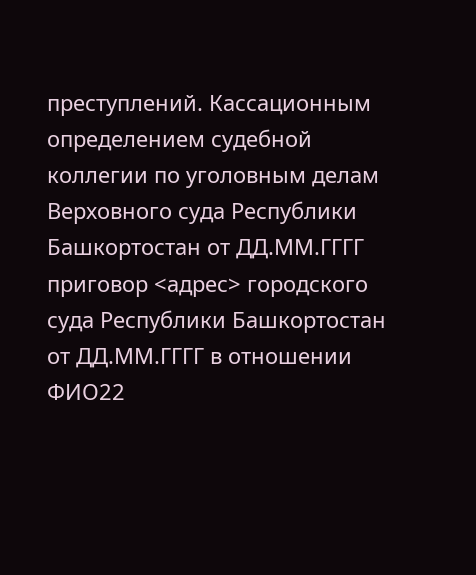преступлений. Кассационным определением судебной коллегии по уголовным делам Верховного суда Республики Башкортостан от ДД.ММ.ГГГГ приговор <адрес> городского суда Республики Башкортостан от ДД.ММ.ГГГГ в отношении ФИО22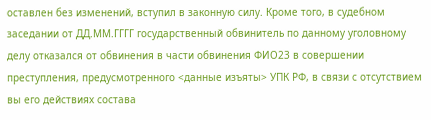оставлен без изменений, вступил в законную силу. Кроме того, в судебном заседании от ДД.ММ.ГГГГ государственный обвинитель по данному уголовному делу отказался от обвинения в части обвинения ФИО23 в совершении преступления, предусмотренного <данные изъяты> УПК РФ, в связи с отсутствием вы его действиях состава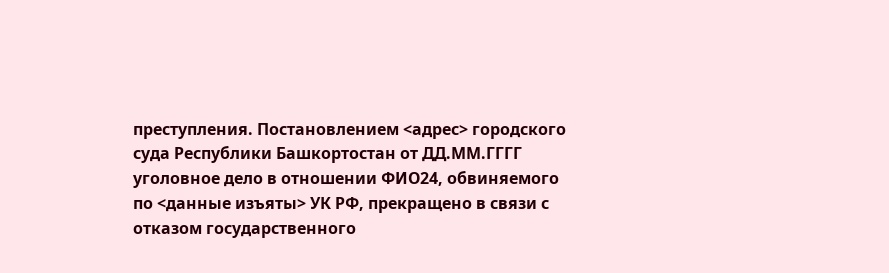преступления. Постановлением <адрес> городского суда Республики Башкортостан от ДД.ММ.ГГГГ уголовное дело в отношении ФИО24, обвиняемого по <данные изъяты> УК РФ, прекращено в связи с отказом государственного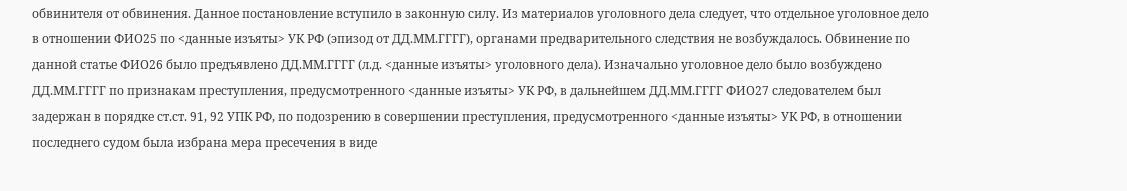обвинителя от обвинения. Данное постановление вступило в законную силу. Из материалов уголовного дела следует, что отдельное уголовное дело в отношении ФИО25 по <данные изъяты> УК РФ (эпизод от ДД.ММ.ГГГГ), органами предварительного следствия не возбуждалось. Обвинение по данной статье ФИО26 было предъявлено ДД.ММ.ГГГГ (л.д. <данные изъяты> уголовного дела). Изначально уголовное дело было возбуждено ДД.ММ.ГГГГ по признакам преступления, предусмотренного <данные изъяты> УК РФ, в дальнейшем ДД.ММ.ГГГГ ФИО27 следователем был задержан в порядке ст.ст. 91, 92 УПК РФ, по подозрению в совершении преступления, предусмотренного <данные изъяты> УК РФ, в отношении последнего судом была избрана мера пресечения в виде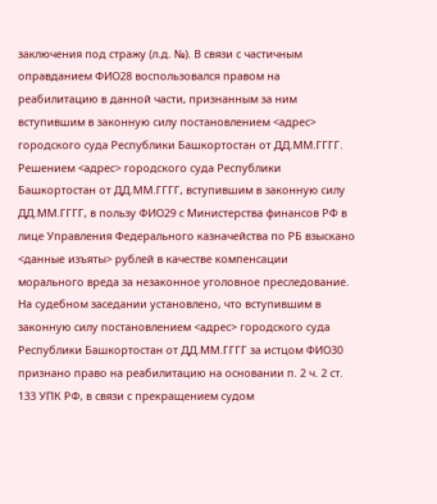заключения под стражу (л.д. №). В связи с частичным оправданием ФИО28 воспользовался правом на реабилитацию в данной части, признанным за ним вступившим в законную силу постановлением <адрес> городского суда Республики Башкортостан от ДД.ММ.ГГГГ. Решением <адрес> городского суда Республики Башкортостан от ДД.ММ.ГГГГ, вступившим в законную силу ДД.ММ.ГГГГ, в пользу ФИО29 с Министерства финансов РФ в лице Управления Федерального казначейства по РБ взыскано <данные изъяты> рублей в качестве компенсации морального вреда за незаконное уголовное преследование. На судебном заседании установлено, что вступившим в законную силу постановлением <адрес> городского суда Республики Башкортостан от ДД.ММ.ГГГГ за истцом ФИО30 признано право на реабилитацию на основании п. 2 ч. 2 ст. 133 УПК РФ, в связи с прекращением судом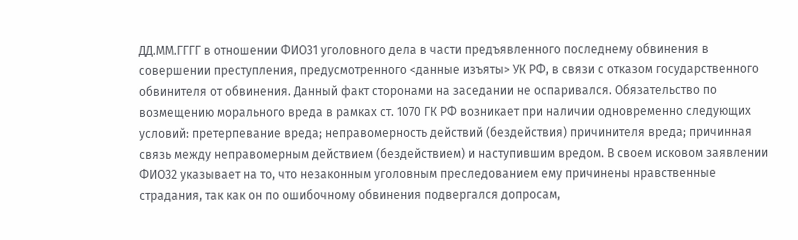ДД.ММ.ГГГГ в отношении ФИО31 уголовного дела в части предъявленного последнему обвинения в совершении преступления, предусмотренного <данные изъяты> УК РФ, в связи с отказом государственного обвинителя от обвинения. Данный факт сторонами на заседании не оспаривался. Обязательство по возмещению морального вреда в рамках ст. 1070 ГК РФ возникает при наличии одновременно следующих условий: претерпевание вреда; неправомерность действий (бездействия) причинителя вреда; причинная связь между неправомерным действием (бездействием) и наступившим вредом. В своем исковом заявлении ФИО32 указывает на то, что незаконным уголовным преследованием ему причинены нравственные страдания, так как он по ошибочному обвинения подвергался допросам,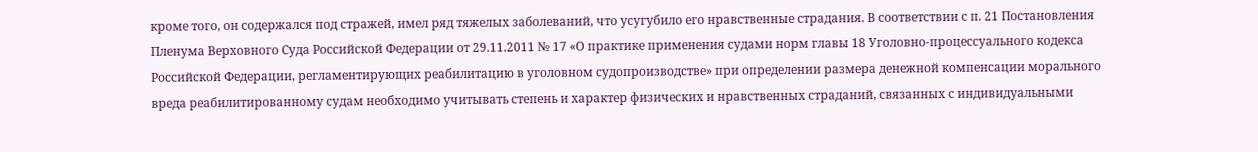кроме того, он содержался под стражей, имел ряд тяжелых заболеваний, что усугубило его нравственные страдания. В соответствии с п. 21 Постановления Пленума Верховного Суда Российской Федерации от 29.11.2011 № 17 «О практике применения судами норм главы 18 Уголовно-процессуального кодекса Российской Федерации, регламентирующих реабилитацию в уголовном судопроизводстве» при определении размера денежной компенсации морального вреда реабилитированному судам необходимо учитывать степень и характер физических и нравственных страданий, связанных с индивидуальными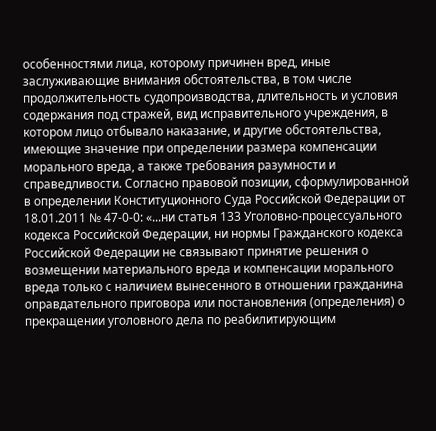особенностями лица, которому причинен вред, иные заслуживающие внимания обстоятельства, в том числе продолжительность судопроизводства, длительность и условия содержания под стражей, вид исправительного учреждения, в котором лицо отбывало наказание, и другие обстоятельства, имеющие значение при определении размера компенсации морального вреда, а также требования разумности и справедливости. Согласно правовой позиции, сформулированной в определении Конституционного Суда Российской Федерации от 18.01.2011 № 47-0-0: «...ни статья 133 Уголовно-процессуального кодекса Российской Федерации, ни нормы Гражданского кодекса Российской Федерации не связывают принятие решения о возмещении материального вреда и компенсации морального вреда только с наличием вынесенного в отношении гражданина оправдательного приговора или постановления (определения) о прекращении уголовного дела по реабилитирующим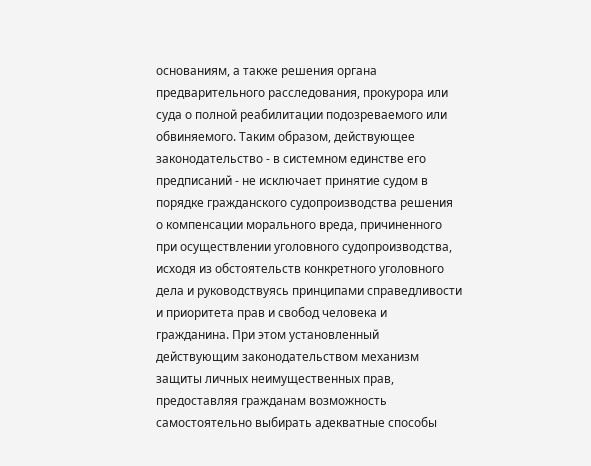основаниям, а также решения органа предварительного расследования, прокурора или суда о полной реабилитации подозреваемого или обвиняемого. Таким образом, действующее законодательство - в системном единстве его предписаний - не исключает принятие судом в порядке гражданского судопроизводства решения о компенсации морального вреда, причиненного при осуществлении уголовного судопроизводства, исходя из обстоятельств конкретного уголовного дела и руководствуясь принципами справедливости и приоритета прав и свобод человека и гражданина. При этом установленный действующим законодательством механизм защиты личных неимущественных прав, предоставляя гражданам возможность самостоятельно выбирать адекватные способы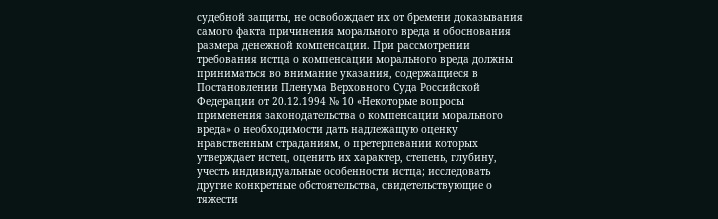судебной защиты, не освобождает их от бремени доказывания самого факта причинения морального вреда и обоснования размера денежной компенсации. При рассмотрении требования истца о компенсации морального вреда должны приниматься во внимание указания, содержащиеся в Постановлении Пленума Верховного Суда Российской Федерации от 20.12.1994 № 10 «Некоторые вопросы применения законодательства о компенсации морального вреда» о необходимости дать надлежащую оценку нравственным страданиям, о претерпевании которых утверждает истец, оценить их характер, степень, глубину, учесть индивидуальные особенности истца; исследовать другие конкретные обстоятельства, свидетельствующие о тяжести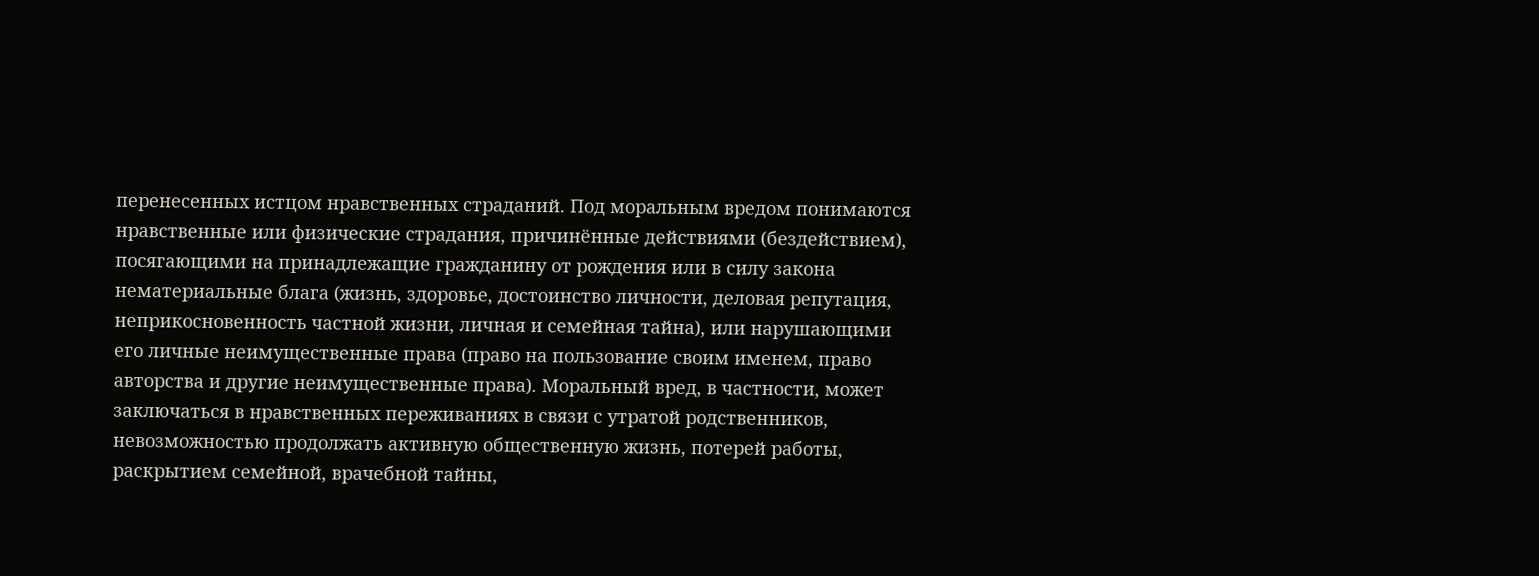перенесенных истцом нравственных страданий. Под моральным вредом понимаются нравственные или физические страдания, причинённые действиями (бездействием), посягающими на принадлежащие гражданину от рождения или в силу закона нематериальные блага (жизнь, здоровье, достоинство личности, деловая репутация, неприкосновенность частной жизни, личная и семейная тайна), или нарушающими его личные неимущественные права (право на пользование своим именем, право авторства и другие неимущественные права). Моральный вред, в частности, может заключаться в нравственных переживаниях в связи с утратой родственников, невозможностью продолжать активную общественную жизнь, потерей работы, раскрытием семейной, врачебной тайны,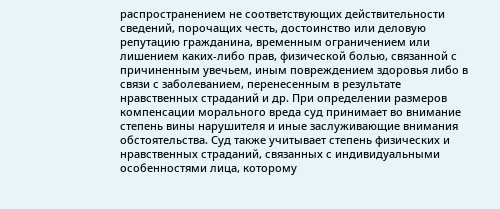распространением не соответствующих действительности сведений, порочащих честь, достоинство или деловую репутацию гражданина, временным ограничением или лишением каких-либо прав, физической болью, связанной с причиненным увечьем, иным повреждением здоровья либо в связи с заболеванием, перенесенным в результате нравственных страданий и др. При определении размеров компенсации морального вреда суд принимает во внимание степень вины нарушителя и иные заслуживающие внимания обстоятельства. Суд также учитывает степень физических и нравственных страданий, связанных с индивидуальными особенностями лица, которому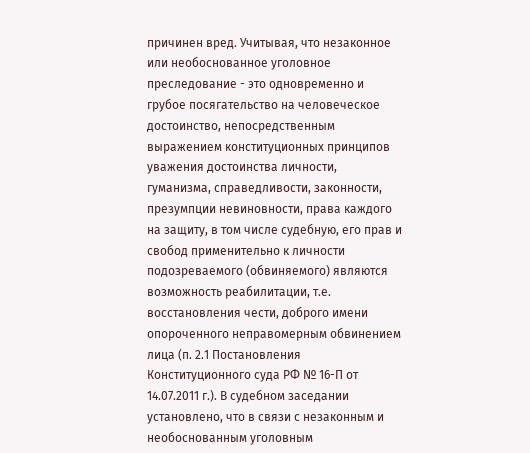причинен вред. Учитывая, что незаконное или необоснованное уголовное преследование - это одновременно и грубое посягательство на человеческое достоинство, непосредственным выражением конституционных принципов уважения достоинства личности, гуманизма, справедливости, законности, презумпции невиновности, права каждого на защиту, в том числе судебную, его прав и свобод применительно к личности подозреваемого (обвиняемого) являются возможность реабилитации, т.е. восстановления чести, доброго имени опороченного неправомерным обвинением лица (п. 2.1 Постановления Конституционного суда РФ № 16-П от 14.07.2011 г.). В судебном заседании установлено, что в связи с незаконным и необоснованным уголовным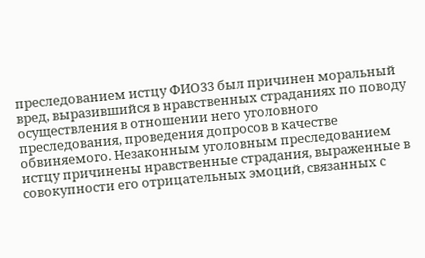преследованием истцу ФИО33 был причинен моральный вред, выразившийся в нравственных страданиях по поводу осуществления в отношении него уголовного преследования, проведения допросов в качестве обвиняемого. Незаконным уголовным преследованием истцу причинены нравственные страдания, выраженные в совокупности его отрицательных эмоций, связанных с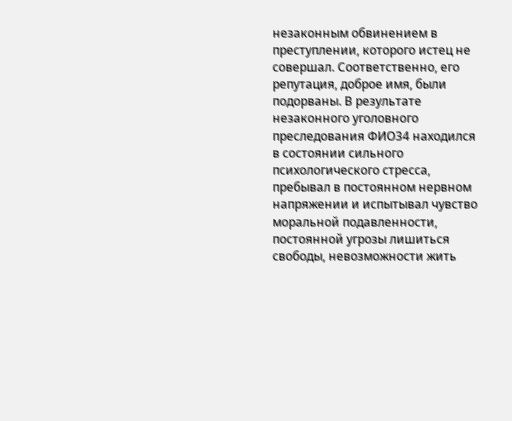незаконным обвинением в преступлении, которого истец не совершал. Соответственно, его репутация, доброе имя, были подорваны. В результате незаконного уголовного преследования ФИО34 находился в состоянии сильного психологического стресса, пребывал в постоянном нервном напряжении и испытывал чувство моральной подавленности, постоянной угрозы лишиться свободы, невозможности жить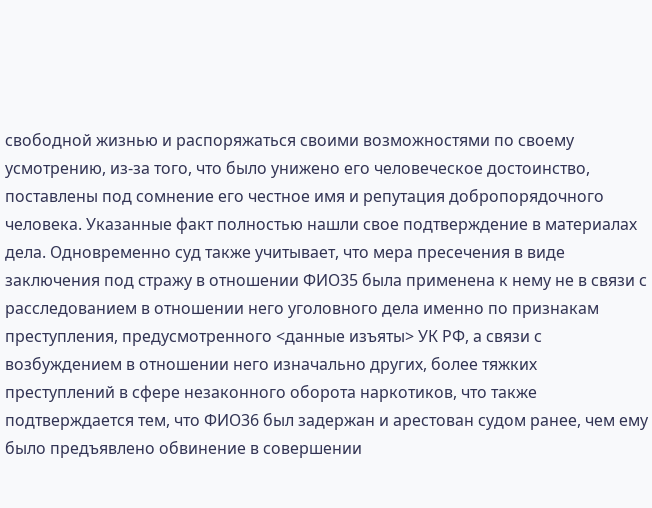свободной жизнью и распоряжаться своими возможностями по своему усмотрению, из-за того, что было унижено его человеческое достоинство, поставлены под сомнение его честное имя и репутация добропорядочного человека. Указанные факт полностью нашли свое подтверждение в материалах дела. Одновременно суд также учитывает, что мера пресечения в виде заключения под стражу в отношении ФИО35 была применена к нему не в связи с расследованием в отношении него уголовного дела именно по признакам преступления, предусмотренного <данные изъяты> УК РФ, а связи с возбуждением в отношении него изначально других, более тяжких преступлений в сфере незаконного оборота наркотиков, что также подтверждается тем, что ФИО36 был задержан и арестован судом ранее, чем ему было предъявлено обвинение в совершении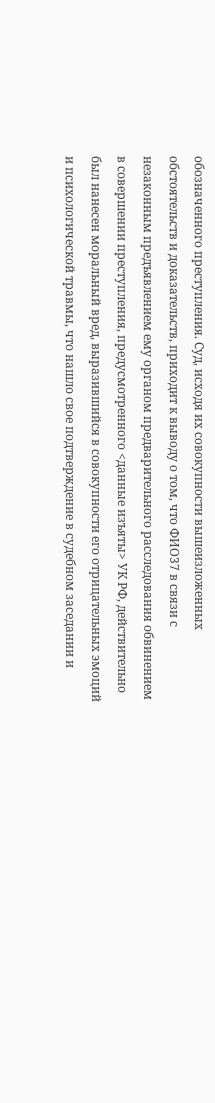обозначенного преступления. Суд, исходя их совокупности вышеизложенных обстоятельств и доказательств, приходит к выводу о том, что ФИО37 в связи с незаконным предъявлением ему органом предварительного расследования обвинением в совершении преступления, предусмотренного <данные изъяты> УК РФ, действительно был нанесен моральный вред, выразившийся в совокупности его отрицательных эмоций и психологической травмы, что нашло свое подтверждение в судебном заседании и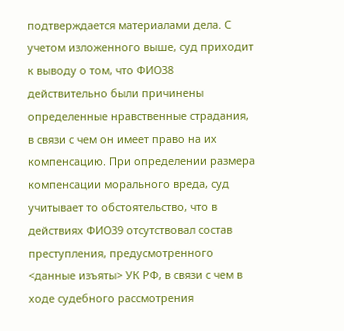подтверждается материалами дела. С учетом изложенного выше, суд приходит к выводу о том, что ФИО38 действительно были причинены определенные нравственные страдания, в связи с чем он имеет право на их компенсацию. При определении размера компенсации морального вреда, суд учитывает то обстоятельство, что в действиях ФИО39 отсутствовал состав преступления, предусмотренного <данные изъяты> УК РФ, в связи с чем в ходе судебного рассмотрения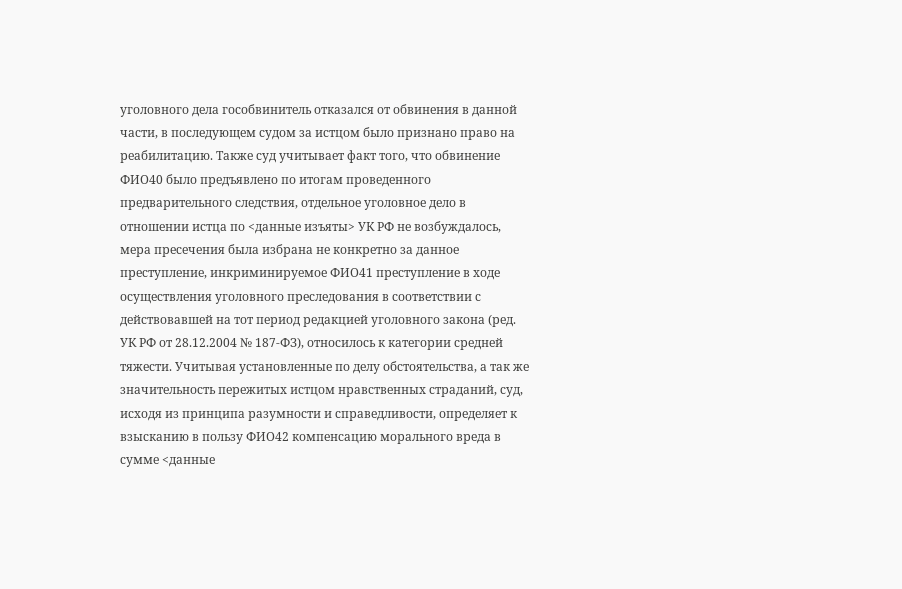уголовного дела гособвинитель отказался от обвинения в данной части, в последующем судом за истцом было признано право на реабилитацию. Также суд учитывает факт того, что обвинение ФИО40 было предъявлено по итогам проведенного предварительного следствия, отдельное уголовное дело в отношении истца по <данные изъяты> УК РФ не возбуждалось, мера пресечения была избрана не конкретно за данное преступление, инкриминируемое ФИО41 преступление в ходе осуществления уголовного преследования в соответствии с действовавшей на тот период редакцией уголовного закона (ред. УК РФ от 28.12.2004 № 187-ФЗ), относилось к категории средней тяжести. Учитывая установленные по делу обстоятельства, а так же значительность пережитых истцом нравственных страданий, суд, исходя из принципа разумности и справедливости, определяет к взысканию в пользу ФИО42 компенсацию морального вреда в сумме <данные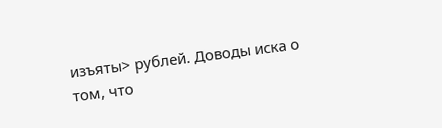изъяты> рублей. Доводы иска о том, что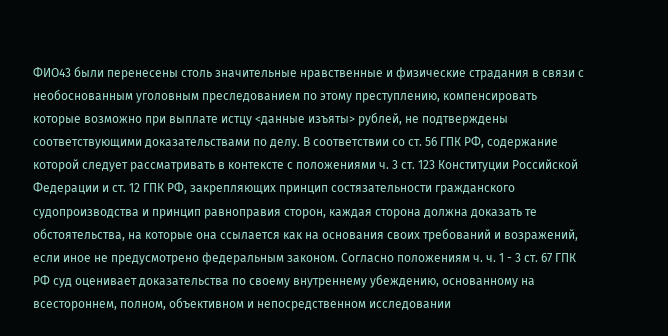ФИО43 были перенесены столь значительные нравственные и физические страдания в связи с необоснованным уголовным преследованием по этому преступлению, компенсировать которые возможно при выплате истцу <данные изъяты> рублей, не подтверждены соответствующими доказательствами по делу. В соответствии со ст. 56 ГПК РФ, содержание которой следует рассматривать в контексте с положениями ч. 3 ст. 123 Конституции Российской Федерации и ст. 12 ГПК РФ, закрепляющих принцип состязательности гражданского судопроизводства и принцип равноправия сторон, каждая сторона должна доказать те обстоятельства, на которые она ссылается как на основания своих требований и возражений, если иное не предусмотрено федеральным законом. Согласно положениям ч. ч. 1 - 3 ст. 67 ГПК РФ суд оценивает доказательства по своему внутреннему убеждению, основанному на всестороннем, полном, объективном и непосредственном исследовании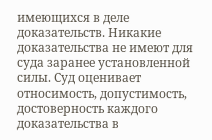имеющихся в деле доказательств. Никакие доказательства не имеют для суда заранее установленной силы. Суд оценивает относимость, допустимость, достоверность каждого доказательства в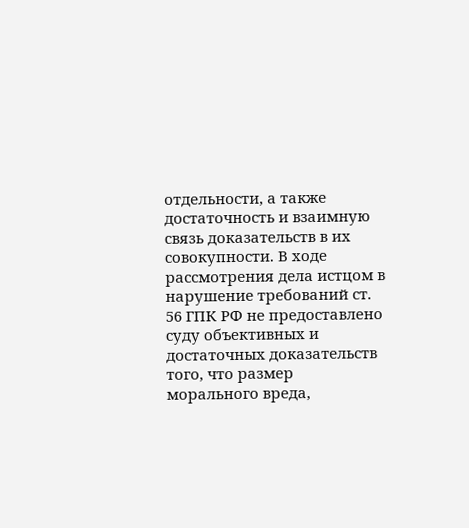отдельности, а также достаточность и взаимную связь доказательств в их совокупности. В ходе рассмотрения дела истцом в нарушение требований ст. 56 ГПК РФ не предоставлено суду объективных и достаточных доказательств того, что размер морального вреда,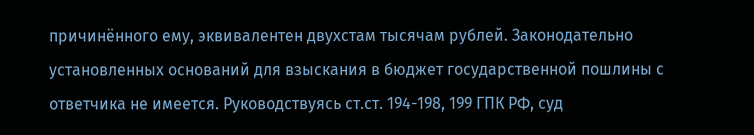причинённого ему, эквивалентен двухстам тысячам рублей. Законодательно установленных оснований для взыскания в бюджет государственной пошлины с ответчика не имеется. Руководствуясь ст.ст. 194-198, 199 ГПК РФ, суд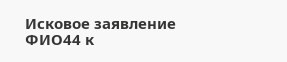Исковое заявление ФИО44 к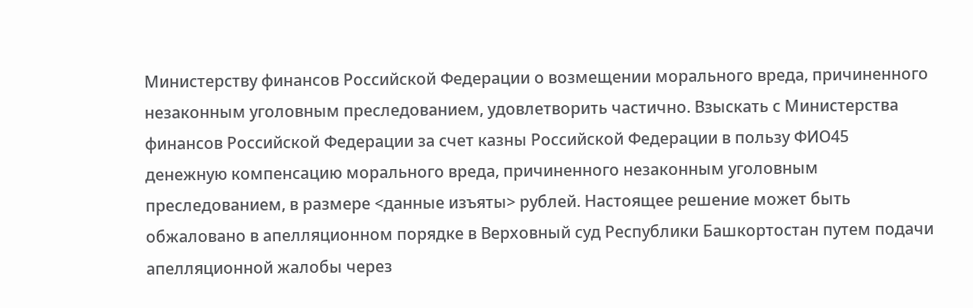Министерству финансов Российской Федерации о возмещении морального вреда, причиненного незаконным уголовным преследованием, удовлетворить частично. Взыскать с Министерства финансов Российской Федерации за счет казны Российской Федерации в пользу ФИО45 денежную компенсацию морального вреда, причиненного незаконным уголовным преследованием, в размере <данные изъяты> рублей. Настоящее решение может быть обжаловано в апелляционном порядке в Верховный суд Республики Башкортостан путем подачи апелляционной жалобы через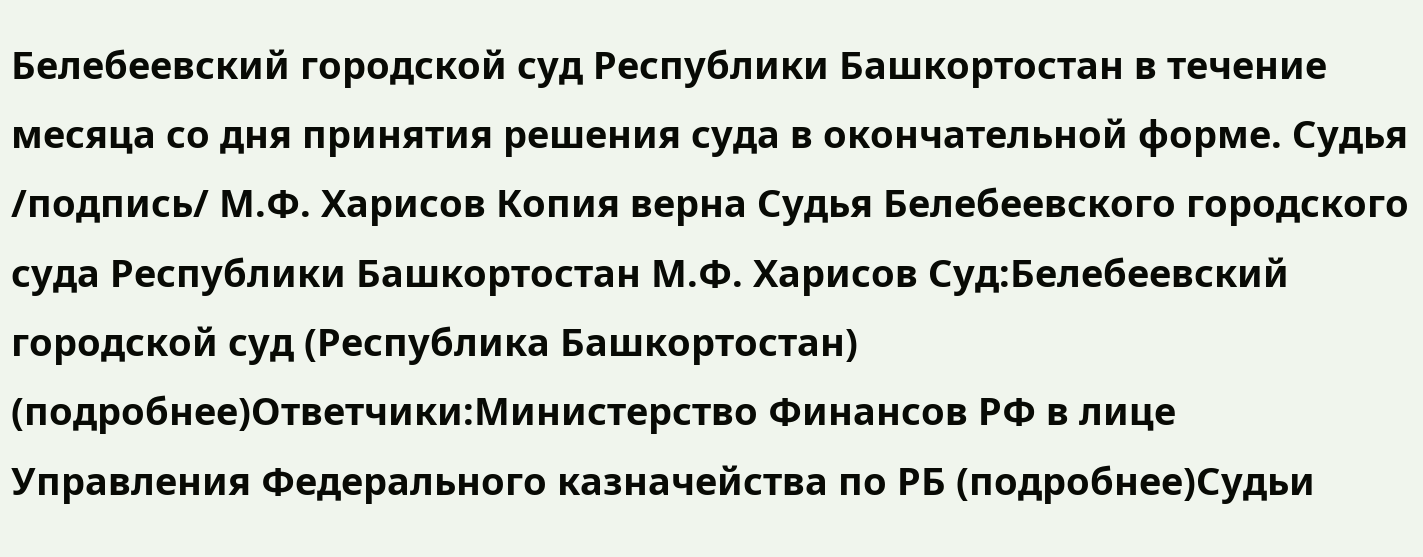Белебеевский городской суд Республики Башкортостан в течение месяца со дня принятия решения суда в окончательной форме. Судья /подпись/ М.Ф. Харисов Копия верна Судья Белебеевского городского суда Республики Башкортостан М.Ф. Харисов Суд:Белебеевский городской суд (Республика Башкортостан) (подробнее)Ответчики:Министерство Финансов РФ в лице Управления Федерального казначейства по РБ (подробнее)Судьи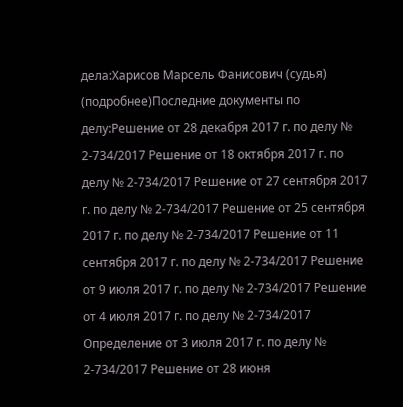дела:Харисов Марсель Фанисович (судья) (подробнее)Последние документы по делу:Решение от 28 декабря 2017 г. по делу № 2-734/2017 Решение от 18 октября 2017 г. по делу № 2-734/2017 Решение от 27 сентября 2017 г. по делу № 2-734/2017 Решение от 25 сентября 2017 г. по делу № 2-734/2017 Решение от 11 сентября 2017 г. по делу № 2-734/2017 Решение от 9 июля 2017 г. по делу № 2-734/2017 Решение от 4 июля 2017 г. по делу № 2-734/2017 Определение от 3 июля 2017 г. по делу № 2-734/2017 Решение от 28 июня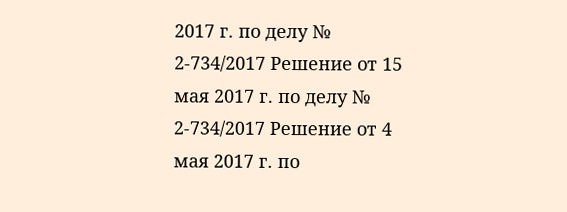2017 г. по делу № 2-734/2017 Решение от 15 мая 2017 г. по делу № 2-734/2017 Решение от 4 мая 2017 г. по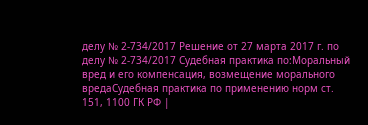делу № 2-734/2017 Решение от 27 марта 2017 г. по делу № 2-734/2017 Судебная практика по:Моральный вред и его компенсация, возмещение морального вредаСудебная практика по применению норм ст. 151, 1100 ГК РФ |